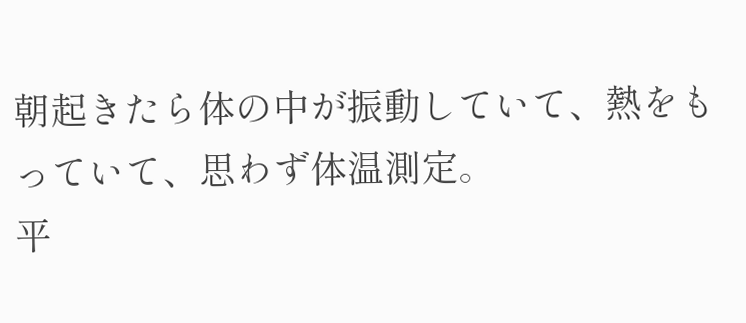朝起きたら体の中が振動していて、熱をもっていて、思わず体温測定。
平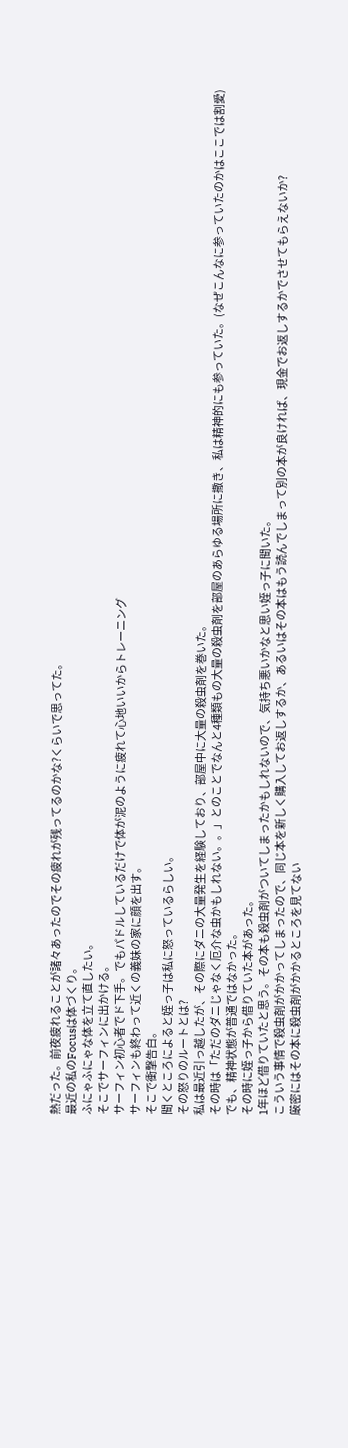熱だった。前夜疲れることが諸々あったのでその疲れが残ってるのかな?くらいで思ってた。
最近の私のFocusは体づくり。
ふにゃふにゃな体を立て直したい。
そこでサーフィンに出かける。
サーフィン初心者でド下手。でもパドルしているだけで体が泥のように疲れて心地いいからトレーニング
サーフィンも終わって近くの義妹の家に顔を出す。
そこで衝撃告白。
聞くところによると姪っ子は私に怒っているらしい。
その怒りのルートとは?
私は最近引っ越したが、その際にダニの大量発生を経験しており、部屋中に大量の殺虫剤を巻いた。
その時は「ただのダニじゃなく厄介な虫かもしれない。。」とのことでなんと4種類もの大量の殺虫剤を部屋のあらゆる場所に撒き、私は精神的にも参っていた。(なぜこんなに参っていたのかはここでは割愛)
でも、精神状態が普通ではなかった。
その時に姪っ子から借りていた本があった。
1年ほど借りていたと思う。その本も殺虫剤がついてしまったかもしれないので、気持ち悪いかなと思い姪っ子に聞いた。
こういう事情で殺虫剤がかかってしまったので、同じ本を新しく購入してお返しするか、あるいはその本はもう読んでしまって別の本が良ければ、現金でお返しするかでさせてもらえないか?
厳密にはその本に殺虫剤がかかるところを見てない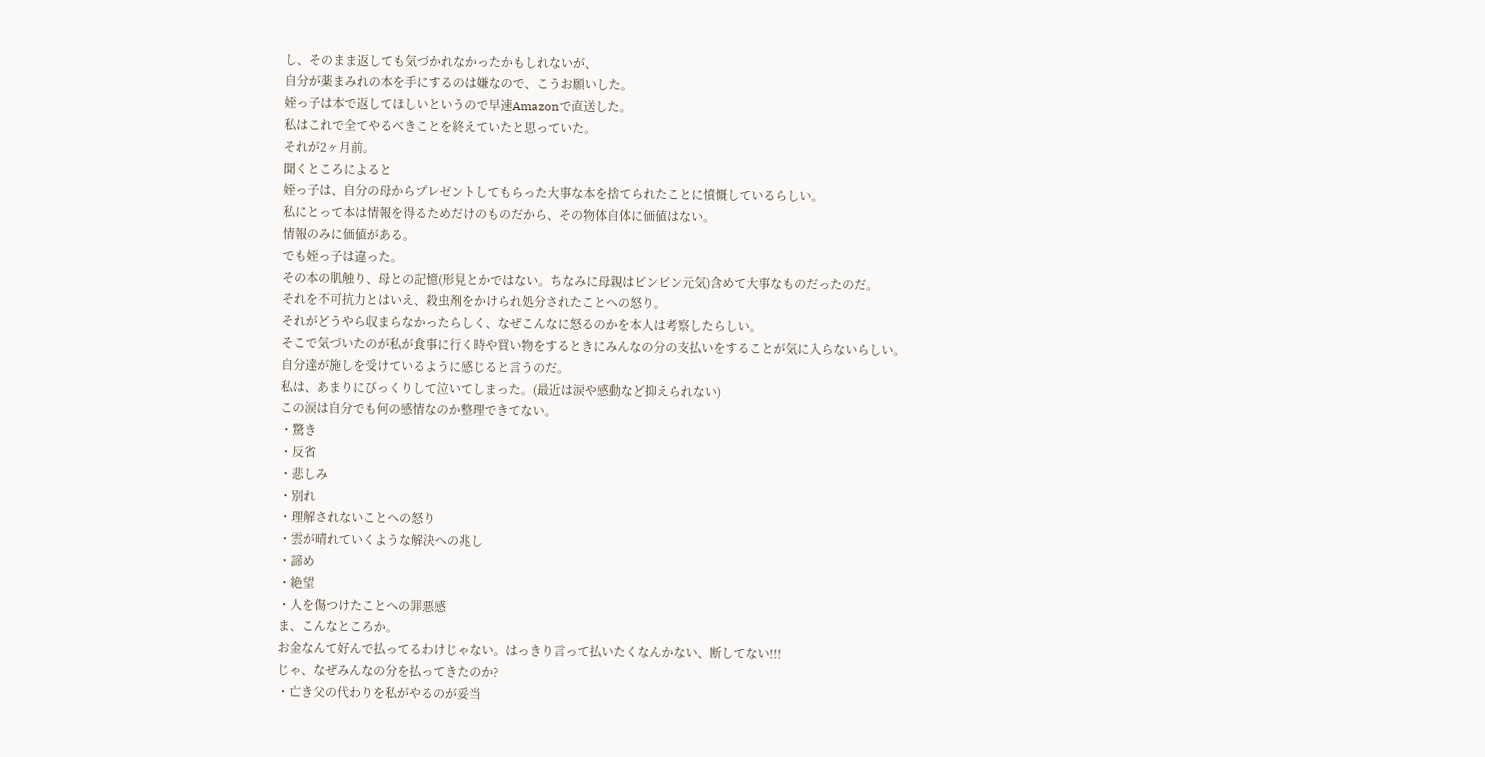し、そのまま返しても気づかれなかったかもしれないが、
自分が薬まみれの本を手にするのは嫌なので、こうお願いした。
姪っ子は本で返してほしいというので早速Amazonで直送した。
私はこれで全てやるべきことを終えていたと思っていた。
それが2ヶ月前。
聞くところによると
姪っ子は、自分の母からプレゼントしてもらった大事な本を捨てられたことに憤慨しているらしい。
私にとって本は情報を得るためだけのものだから、その物体自体に価値はない。
情報のみに価値がある。
でも姪っ子は違った。
その本の肌触り、母との記憶(形見とかではない。ちなみに母親はピンピン元気)含めて大事なものだったのだ。
それを不可抗力とはいえ、殺虫剤をかけられ処分されたことへの怒り。
それがどうやら収まらなかったらしく、なぜこんなに怒るのかを本人は考察したらしい。
そこで気づいたのが私が食事に行く時や買い物をするときにみんなの分の支払いをすることが気に入らないらしい。
自分達が施しを受けているように感じると言うのだ。
私は、あまりにびっくりして泣いてしまった。(最近は涙や感動など抑えられない)
この涙は自分でも何の感情なのか整理できてない。
・驚き
・反省
・悲しみ
・別れ
・理解されないことへの怒り
・雲が晴れていくような解決への兆し
・諦め
・絶望
・人を傷つけたことへの罪悪感
ま、こんなところか。
お金なんて好んで払ってるわけじゃない。はっきり言って払いたくなんかない、断してない!!!
じゃ、なぜみんなの分を払ってきたのか?
・亡き父の代わりを私がやるのが妥当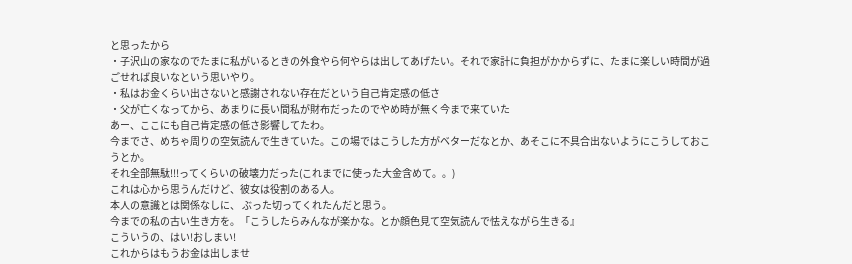と思ったから
・子沢山の家なのでたまに私がいるときの外食やら何やらは出してあげたい。それで家計に負担がかからずに、たまに楽しい時間が過ごせれば良いなという思いやり。
・私はお金くらい出さないと感謝されない存在だという自己肯定感の低さ
・父が亡くなってから、あまりに長い間私が財布だったのでやめ時が無く今まで来ていた
あー、ここにも自己肯定感の低さ影響してたわ。
今までさ、めちゃ周りの空気読んで生きていた。この場ではこうした方がベターだなとか、あそこに不具合出ないようにこうしておこうとか。
それ全部無駄!!!ってくらいの破壊力だった(これまでに使った大金含めて。。)
これは心から思うんだけど、彼女は役割のある人。
本人の意識とは関係なしに、 ぶった切ってくれたんだと思う。
今までの私の古い生き方を。「こうしたらみんなが楽かな。とか顔色見て空気読んで怯えながら生きる』
こういうの、はい!おしまい!
これからはもうお金は出しませ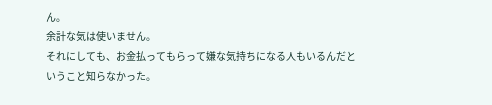ん。
余計な気は使いません。
それにしても、お金払ってもらって嫌な気持ちになる人もいるんだということ知らなかった。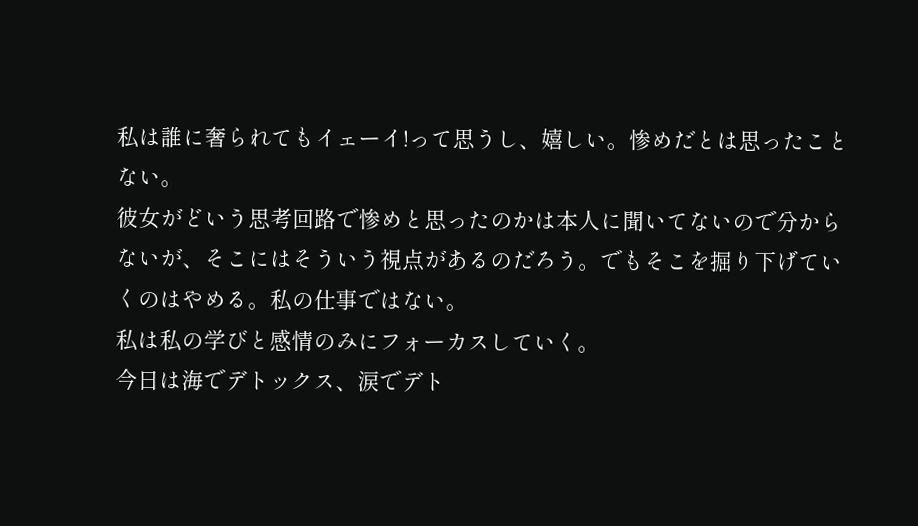私は誰に奢られてもイェーイ!って思うし、嬉しい。惨めだとは思ったことない。
彼女がどいう思考回路で惨めと思ったのかは本人に聞いてないので分からないが、そこにはそういう視点があるのだろう。でもそこを掘り下げていくのはやめる。私の仕事ではない。
私は私の学びと感情のみにフォーカスしていく。
今日は海でデトックス、涙でデト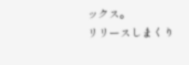ックス。
リリースしまくり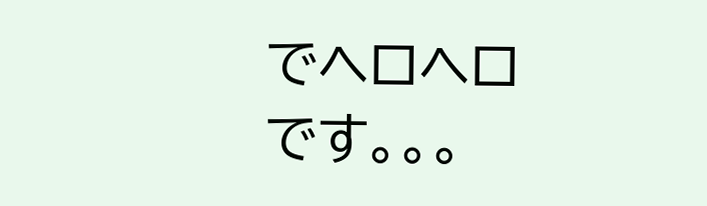でヘロヘロです。。。